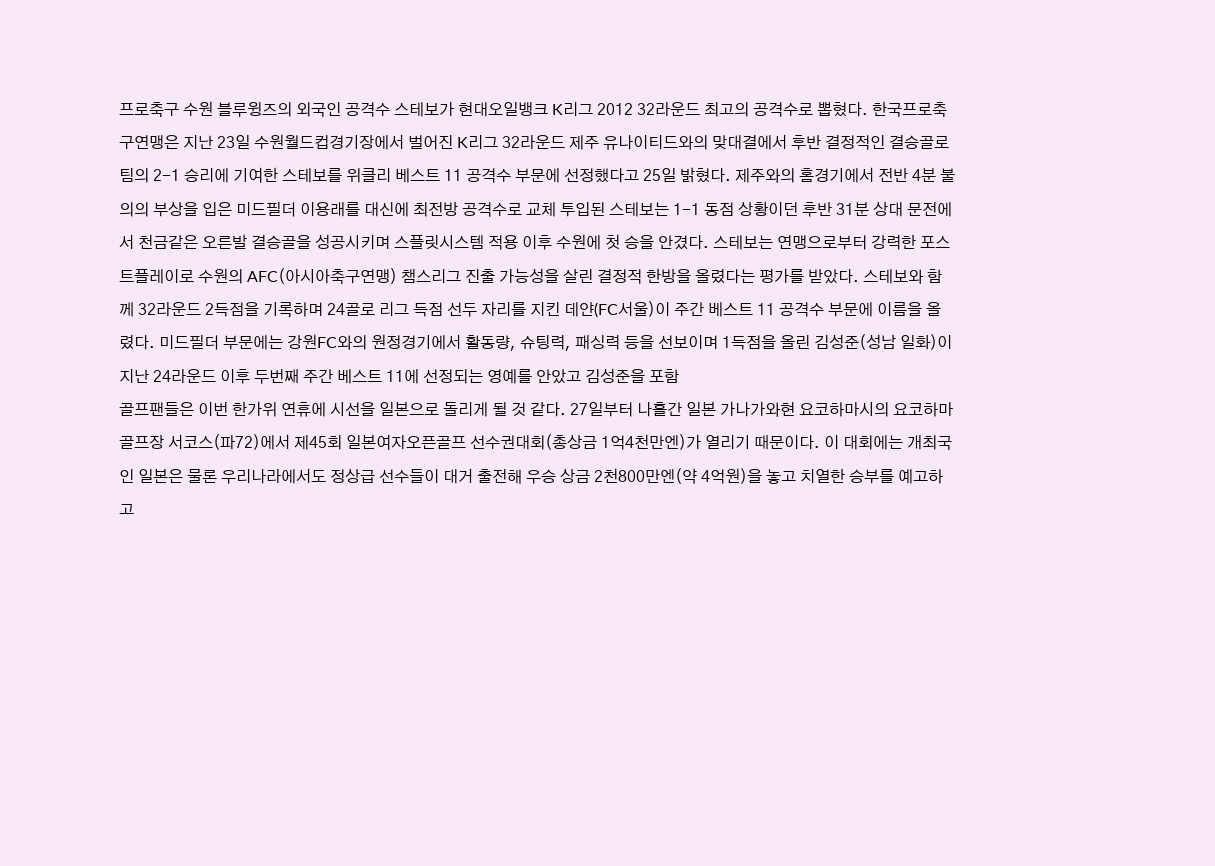프로축구 수원 블루윙즈의 외국인 공격수 스테보가 현대오일뱅크 K리그 2012 32라운드 최고의 공격수로 뽑혔다. 한국프로축구연맹은 지난 23일 수원월드컵경기장에서 벌어진 K리그 32라운드 제주 유나이티드와의 맞대결에서 후반 결정적인 결승골로 팀의 2-1 승리에 기여한 스테보를 위클리 베스트 11 공격수 부문에 선정했다고 25일 밝혔다. 제주와의 홈경기에서 전반 4분 불의의 부상을 입은 미드필더 이용래를 대신에 최전방 공격수로 교체 투입된 스테보는 1-1 동점 상황이던 후반 31분 상대 문전에서 천금같은 오른발 결승골을 성공시키며 스플릿시스템 적용 이후 수원에 첫 승을 안겼다. 스테보는 연맹으로부터 강력한 포스트플레이로 수원의 AFC(아시아축구연맹) 챔스리그 진출 가능성을 살린 결정적 한방을 올렸다는 평가를 받았다. 스테보와 함께 32라운드 2득점을 기록하며 24골로 리그 득점 선두 자리를 지킨 데얀(FC서울)이 주간 베스트 11 공격수 부문에 이름을 올렸다. 미드필더 부문에는 강원FC와의 원정경기에서 활동량, 슈팅력, 패싱력 등을 선보이며 1득점을 올린 김성준(성남 일화)이 지난 24라운드 이후 두번째 주간 베스트 11에 선정되는 영예를 안았고 김성준을 포함
골프팬들은 이번 한가위 연휴에 시선을 일본으로 돌리게 될 것 같다. 27일부터 나흘간 일본 가나가와현 요코하마시의 요코하마 골프장 서코스(파72)에서 제45회 일본여자오픈골프 선수권대회(총상금 1억4천만엔)가 열리기 때문이다. 이 대회에는 개최국인 일본은 물론 우리나라에서도 정상급 선수들이 대거 출전해 우승 상금 2천800만엔(약 4억원)을 놓고 치열한 승부를 예고하고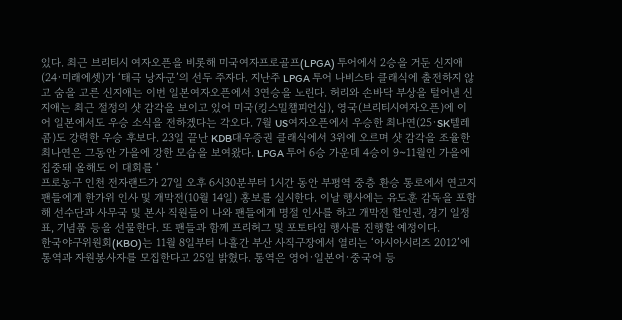있다. 최근 브리티시 여자오픈을 비롯해 미국여자프로골프(LPGA) 투어에서 2승을 거둔 신지애(24·미래에셋)가 ‘태극 낭자군’의 선두 주자다. 지난주 LPGA 투어 나비스타 클래식에 출전하지 않고 숨을 고른 신지애는 이번 일본여자오픈에서 3연승을 노린다. 허리와 손바닥 부상을 털어낸 신지애는 최근 절정의 샷 감각을 보이고 있어 미국(킹스밀챔피언십), 영국(브리티시여자오픈)에 이어 일본에서도 우승 소식을 전하겠다는 각오다. 7월 US여자오픈에서 우승한 최나연(25·SK텔레콤)도 강력한 우승 후보다. 23일 끝난 KDB대우증권 클래식에서 3위에 오르며 샷 감각을 조율한 최나연은 그동안 가을에 강한 모습을 보여왔다. LPGA 투어 6승 가운데 4승이 9~11월인 가을에 집중돼 올해도 이 대회를 ‘
프로농구 인천 전자랜드가 27일 오후 6시30분부터 1시간 동안 부평역 중층 환승 통로에서 연고지 팬들에게 한가위 인사 및 개막전(10월 14일) 홍보를 실시한다. 이날 행사에는 유도훈 감독을 포함해 선수단과 사무국 및 본사 직원들이 나와 팬들에게 명절 인사를 하고 개막전 할인권, 경기 일정표, 기념품 등을 선물한다. 또 팬들과 함께 프리허그 및 포토타임 행사를 진행할 예정이다.
한국야구위원회(KBO)는 11월 8일부터 나흘간 부산 사직구장에서 열리는 ‘아시아시리즈 2012’에 통역과 자원봉사자를 모집한다고 25일 밝혔다. 통역은 영어·일본어·중국어 등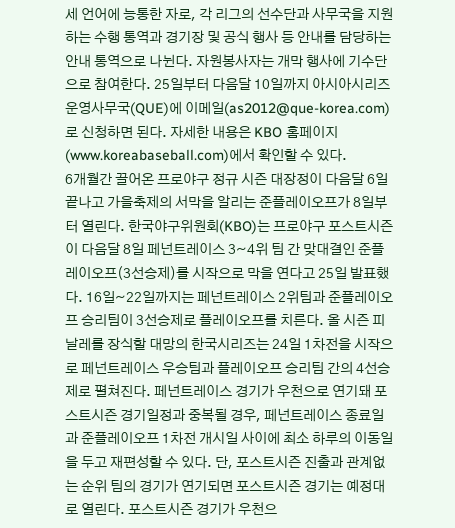세 언어에 능통한 자로, 각 리그의 선수단과 사무국을 지원하는 수행 통역과 경기장 및 공식 행사 등 안내를 담당하는 안내 통역으로 나뉜다. 자원봉사자는 개막 행사에 기수단으로 참여한다. 25일부터 다음달 10일까지 아시아시리즈 운영사무국(QUE)에 이메일(as2012@que-korea.com)로 신청하면 된다. 자세한 내용은 KBO 홈페이지(www.koreabaseball.com)에서 확인할 수 있다.
6개월간 끌어온 프로야구 정규 시즌 대장정이 다음달 6일 끝나고 가을축제의 서막을 알리는 준플레이오프가 8일부터 열린다. 한국야구위원회(KBO)는 프로야구 포스트시즌이 다음달 8일 페넌트레이스 3~4위 팀 간 맞대결인 준플레이오프(3선승제)를 시작으로 막을 연다고 25일 발표했다. 16일~22일까지는 페넌트레이스 2위팀과 준플레이오프 승리팀이 3선승제로 플레이오프를 치른다. 올 시즌 피날레를 장식할 대망의 한국시리즈는 24일 1차전을 시작으로 페넌트레이스 우승팀과 플레이오프 승리팀 간의 4선승제로 펼쳐진다. 페넌트레이스 경기가 우천으로 연기돼 포스트시즌 경기일정과 중복될 경우, 페넌트레이스 종료일과 준플레이오프 1차전 개시일 사이에 최소 하루의 이동일을 두고 재편성할 수 있다. 단, 포스트시즌 진출과 관계없는 순위 팀의 경기가 연기되면 포스트시즌 경기는 예정대로 열린다. 포스트시즌 경기가 우천으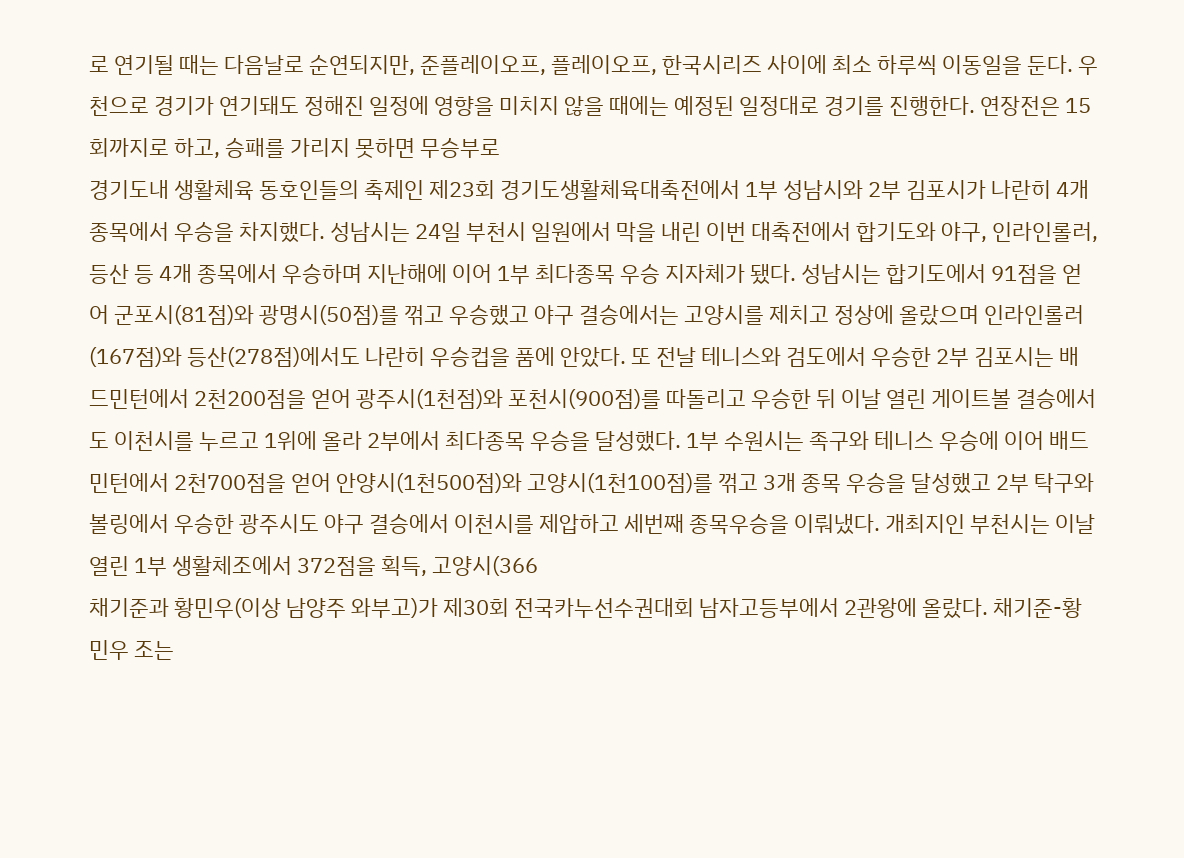로 연기될 때는 다음날로 순연되지만, 준플레이오프, 플레이오프, 한국시리즈 사이에 최소 하루씩 이동일을 둔다. 우천으로 경기가 연기돼도 정해진 일정에 영향을 미치지 않을 때에는 예정된 일정대로 경기를 진행한다. 연장전은 15회까지로 하고, 승패를 가리지 못하면 무승부로
경기도내 생활체육 동호인들의 축제인 제23회 경기도생활체육대축전에서 1부 성남시와 2부 김포시가 나란히 4개 종목에서 우승을 차지했다. 성남시는 24일 부천시 일원에서 막을 내린 이번 대축전에서 합기도와 야구, 인라인롤러, 등산 등 4개 종목에서 우승하며 지난해에 이어 1부 최다종목 우승 지자체가 됐다. 성남시는 합기도에서 91점을 얻어 군포시(81점)와 광명시(50점)를 꺾고 우승했고 야구 결승에서는 고양시를 제치고 정상에 올랐으며 인라인롤러(167점)와 등산(278점)에서도 나란히 우승컵을 품에 안았다. 또 전날 테니스와 검도에서 우승한 2부 김포시는 배드민턴에서 2천200점을 얻어 광주시(1천점)와 포천시(900점)를 따돌리고 우승한 뒤 이날 열린 게이트볼 결승에서도 이천시를 누르고 1위에 올라 2부에서 최다종목 우승을 달성했다. 1부 수원시는 족구와 테니스 우승에 이어 배드민턴에서 2천700점을 얻어 안양시(1천500점)와 고양시(1천100점)를 꺾고 3개 종목 우승을 달성했고 2부 탁구와 볼링에서 우승한 광주시도 야구 결승에서 이천시를 제압하고 세번째 종목우승을 이뤄냈다. 개최지인 부천시는 이날 열린 1부 생활체조에서 372점을 획득, 고양시(366
채기준과 황민우(이상 남양주 와부고)가 제30회 전국카누선수권대회 남자고등부에서 2관왕에 올랐다. 채기준-황민우 조는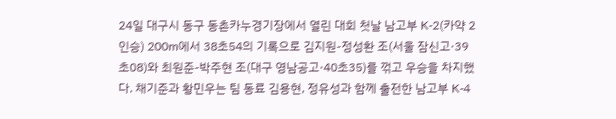24일 대구시 동구 동촌카누경기장에서 열린 대회 첫날 남고부 K-2(카약 2인승) 200m에서 38초54의 기록으로 김지원-정성환 조(서울 잠신고·39초08)와 최원준-박주현 조(대구 영남공고·40초35)를 꺾고 우승을 차지했다. 채기준과 황민우는 팀 동료 김용현, 정유성과 함께 출전한 남고부 K-4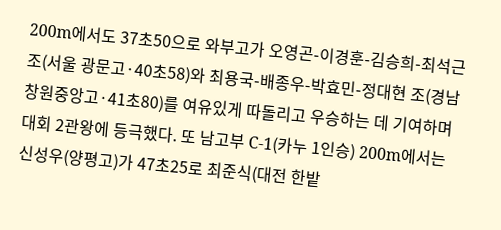200m에서도 37초50으로 와부고가 오영곤-이경훈-김승희-최석근 조(서울 광문고·40초58)와 최용국-배종우-박효민-정대현 조(경남 창원중앙고·41초80)를 여유있게 따돌리고 우승하는 데 기여하며 대회 2관왕에 등극했다. 또 남고부 C-1(카누 1인승) 200m에서는 신성우(양평고)가 47초25로 최준식(대전 한밭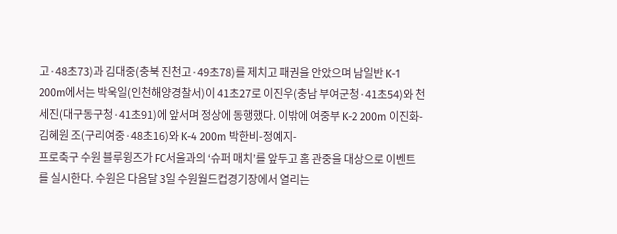고·48초73)과 김대중(충북 진천고·49초78)를 제치고 패권을 안았으며 남일반 K-1 200m에서는 박욱일(인천해양경찰서)이 41초27로 이진우(충남 부여군청·41초54)와 천세진(대구동구청·41초91)에 앞서며 정상에 동행했다. 이밖에 여중부 K-2 200m 이진화-김혜원 조(구리여중·48초16)와 K-4 200m 박한비-정예지-
프로축구 수원 블루윙즈가 FC서울과의 ‘슈퍼 매치’를 앞두고 홈 관중을 대상으로 이벤트를 실시한다. 수원은 다음달 3일 수원월드컵경기장에서 열리는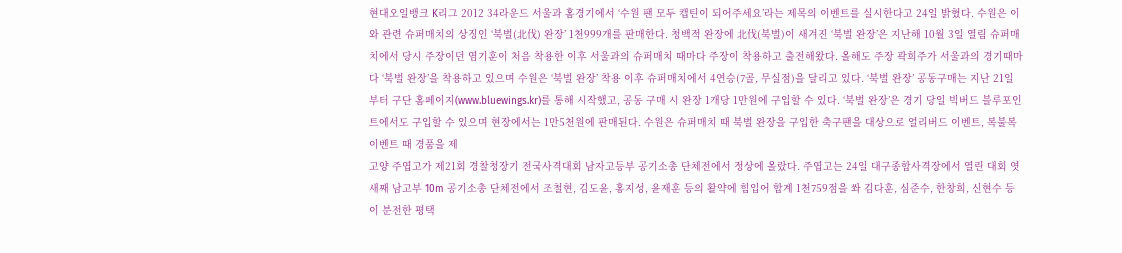현대오일뱅크 K리그 2012 34라운드 서울과 홈경기에서 ‘수원 팬 모두 캡틴이 되어주세요’라는 제목의 이벤트를 실시한다고 24일 밝혔다. 수원은 이와 관련 슈퍼매치의 상징인 ‘북벌(北伐) 완장’ 1천999개를 판매한다. 청백적 완장에 北伐(북벌)이 새겨진 ‘북벌 완장’은 지난해 10월 3일 열림 슈퍼매치에서 당시 주장이던 염기훈이 처음 착용한 이후 서울과의 슈퍼매치 때마다 주장이 착용하고 출전해왔다. 올해도 주장 곽희주가 서울과의 경기때마다 ‘북벌 완장’을 착용하고 있으며 수원은 ‘북벌 완장’ 착용 이후 슈퍼매치에서 4연승(7골, 무실점)을 달리고 있다. ‘북벌 완장’ 공동구매는 지난 21일부터 구단 홈페이지(www.bluewings.kr)를 통해 시작했고, 공동 구매 시 완장 1개당 1만원에 구입할 수 있다. ‘북벌 완장’은 경기 당일 빅버드 블루포인트에서도 구입할 수 있으며 현장에서는 1만5천원에 판매된다. 수원은 슈퍼매치 때 북벌 완장을 구입한 축구팬을 대상으로 얼리버드 이벤트, 복불복 이벤트 때 경품을 제
고양 주엽고가 제21회 경찰청장기 전국사격대회 남자고등부 공기소총 단체전에서 정상에 올랐다. 주엽고는 24일 대구종합사격장에서 열린 대회 엿새째 남고부 10m 공기소총 단체전에서 조철현, 김도윤, 홍지성, 윤재훈 등의 활약에 힘입어 합계 1천759점을 쏴 김다훈, 심준수, 한창희, 신현수 등이 분전한 평택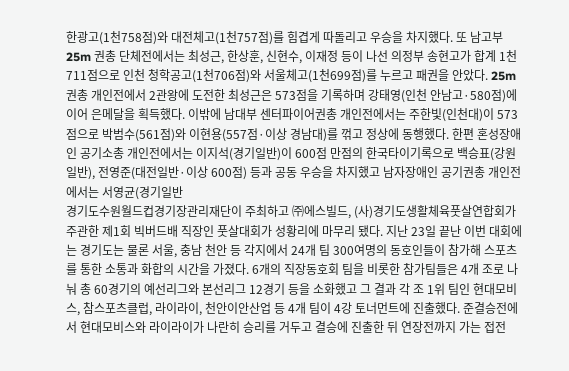한광고(1천758점)와 대전체고(1천757점)를 힘겹게 따돌리고 우승을 차지했다. 또 남고부 25m 권총 단체전에서는 최성근, 한상훈, 신현수, 이재정 등이 나선 의정부 송현고가 합계 1천711점으로 인천 청학공고(1천706점)와 서울체고(1천699점)를 누르고 패권을 안았다. 25m 권총 개인전에서 2관왕에 도전한 최성근은 573점을 기록하며 강태영(인천 안남고·580점)에 이어 은메달을 획득했다. 이밖에 남대부 센터파이어권총 개인전에서는 주한빛(인천대)이 573점으로 박범수(561점)와 이현용(557점·이상 경남대)를 꺾고 정상에 동행했다. 한편 혼성장애인 공기소총 개인전에서는 이지석(경기일반)이 600점 만점의 한국타이기록으로 백승표(강원일반), 전영준(대전일반·이상 600점) 등과 공동 우승을 차지했고 남자장애인 공기권총 개인전에서는 서영균(경기일반
경기도수원월드컵경기장관리재단이 주최하고 ㈜에스빌드, (사)경기도생활체육풋살연합회가 주관한 제1회 빅버드배 직장인 풋살대회가 성황리에 마무리 됐다. 지난 23일 끝난 이번 대회에는 경기도는 물론 서울, 충남 천안 등 각지에서 24개 팀 300여명의 동호인들이 참가해 스포츠를 통한 소통과 화합의 시간을 가졌다. 6개의 직장동호회 팀을 비롯한 참가팀들은 4개 조로 나눠 총 60경기의 예선리그와 본선리그 12경기 등을 소화했고 그 결과 각 조 1위 팀인 현대모비스, 참스포츠클럽, 라이라이, 천안이안산업 등 4개 팀이 4강 토너먼트에 진출했다. 준결승전에서 현대모비스와 라이라이가 나란히 승리를 거두고 결승에 진출한 뒤 연장전까지 가는 접전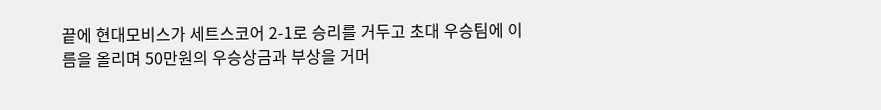끝에 현대모비스가 세트스코어 2-1로 승리를 거두고 초대 우승팀에 이름을 올리며 50만원의 우승상금과 부상을 거머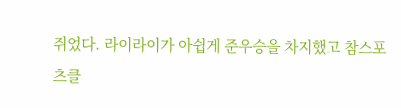쥐었다. 라이라이가 아쉽게 준우승을 차지했고 참스포츠클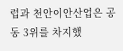럽과 천안이안산업은 공동 3위를 차지했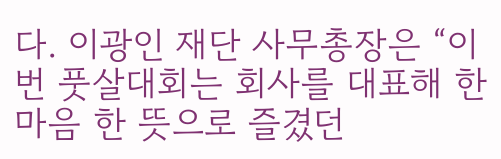다. 이광인 재단 사무총장은 “이번 풋살대회는 회사를 대표해 한 마음 한 뜻으로 즐겼던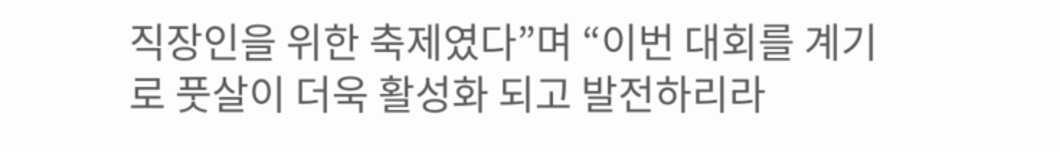직장인을 위한 축제였다”며 “이번 대회를 계기로 풋살이 더욱 활성화 되고 발전하리라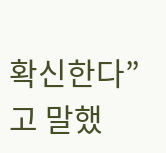확신한다”고 말했